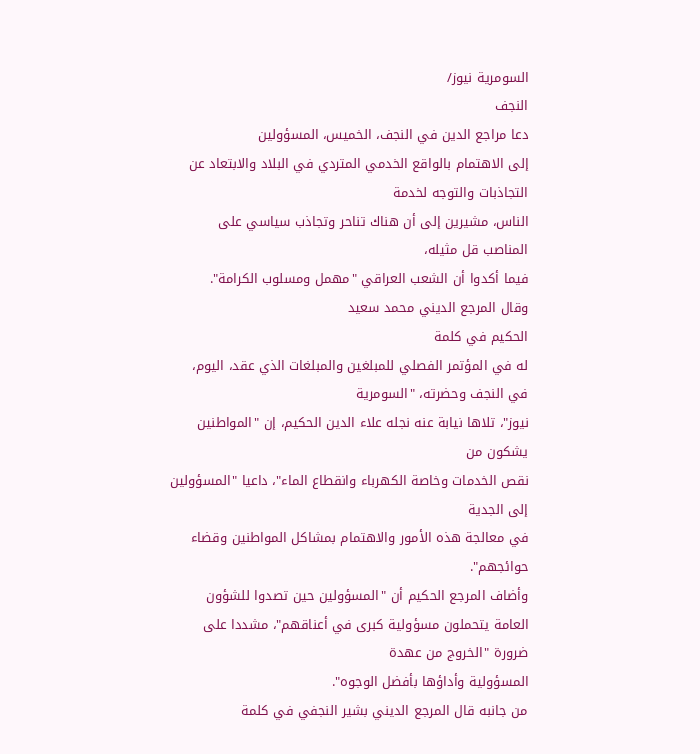السومرية نيوز/
النجف
دعا مراجع الدين في النجف، الخميس، المسؤولين
إلى الاهتمام بالواقع الخدمي المتردي في البلاد والابتعاد عن التجاذبات والتوجه لخدمة
الناس، مشيرين إلى أن هناك تناحر وتجاذب سياسي على المناصب قل مثيله،
فيما أكدوا أن الشعب العراقي "مهمل ومسلوب الكرامة".
وقال المرجع الديني محمد سعيد
الحكيم في كلمة
له في المؤتمر الفصلي للمبلغين والمبلغات الذي عقد، اليوم، في النجف وحضرته، "السومرية
نيوز"، تلاها نيابة عنه نجله علاء الدين الحكيم، إن "المواطنين يشكون من
نقص الخدمات وخاصة الكهرباء وانقطاع الماء"، داعيا "المسؤولين إلى الجدية
في معالجة هذه الأمور والاهتمام بمشاكل المواطنين وقضاء حوائجهم".
وأضاف المرجع الحكيم أن "المسؤولين حين تصدوا للشؤون
العامة يتحملون مسؤولية كبرى في أعناقهم"، مشددا على ضرورة "الخروج من عهدة
المسؤولية وأداؤها بأفضل الوجوه".
من جانبه قال المرجع الديني بشير النجفي في كلمة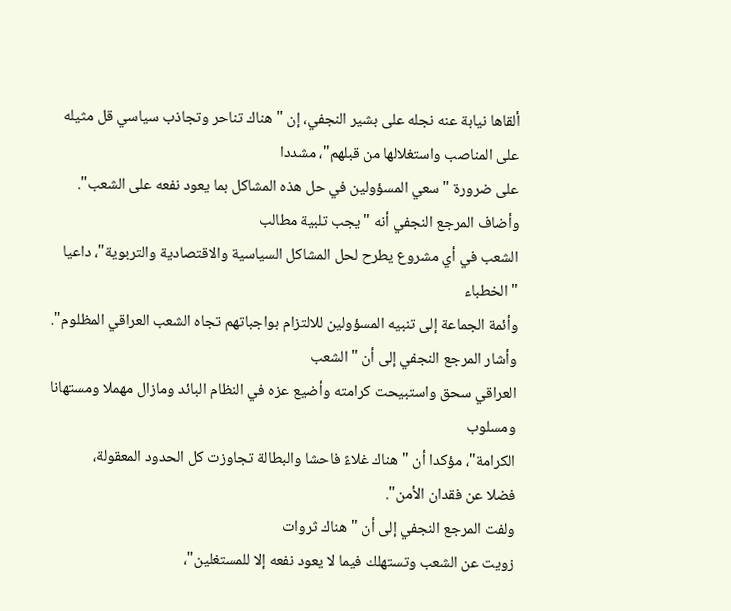ألقاها نيابة عنه نجله على بشير النجفي، إن "هناك تناحر وتجاذب سياسي قل مثيله
على المناصب واستغلالها من قبلهم"، مشددا
على ضرورة "سعي المسؤولين في حل هذه المشاكل بما يعود نفعه على الشعب".
وأضاف المرجع النجفي أنه "يجب تلبية مطالب
الشعب في أي مشروع يطرح لحل المشاكل السياسية والاقتصادية والتربوية"، داعيا "الخطباء
وأئمة الجماعة إلى تنبيه المسؤولين للالتزام بواجباتهم تجاه الشعب العراقي المظلوم".
وأشار المرجع النجفي إلى أن "الشعب
العراقي سحق واستبيحت كرامته وأضيع عزه في النظام البائد ومازال مهملا ومستهانا ومسلوب
الكرامة"، مؤكدا أن "هناك غلاءً فاحشا والبطالة تجاوزت كل الحدود المعقولة،
فضلا عن فقدان الأمن".
ولفت المرجع النجفي إلى أن "هناك ثروات
زويت عن الشعب وتستهلك فيما لا يعود نفعه إلا للمستغلين"،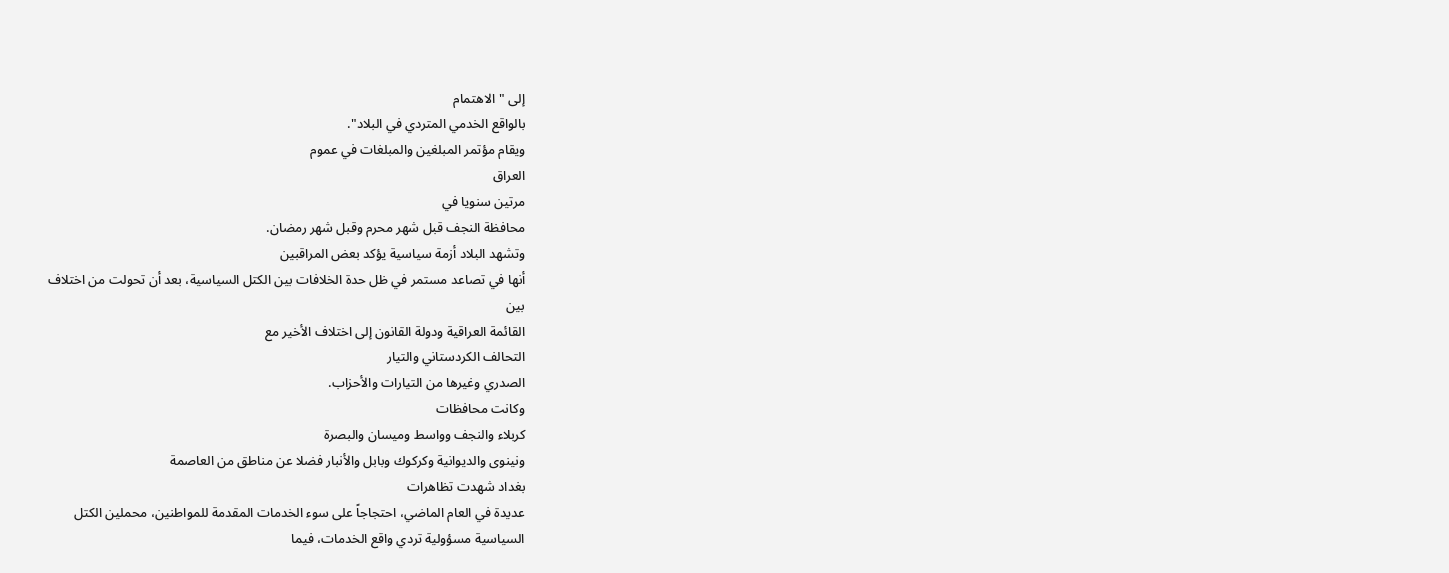إلى "الاهتمام
بالواقع الخدمي المتردي في البلاد".
ويقام مؤتمر المبلغين والمبلغات في عموم
العراق
مرتين سنويا في
محافظة النجف قبل شهر محرم وقبل شهر رمضان.
وتشهد البلاد أزمة سياسية يؤكد بعض المراقبين
أنها في تصاعد مستمر في ظل حدة الخلافات بين الكتل السياسية، بعد أن تحولت من اختلاف
بين
القائمة العراقية ودولة القانون إلى اختلاف الأخير مع
التحالف الكردستاني والتيار
الصدري وغيرها من التيارات والأحزاب.
وكانت محافظات
كربلاء والنجف وواسط وميسان والبصرة
ونينوى والديوانية وكركوك وبابل والأنبار فضلا عن مناطق من العاصمة
بغداد شهدت تظاهرات
عديدة في العام الماضي، احتجاجاً على سوء الخدمات المقدمة للمواطنين، محملين الكتل
السياسية مسؤولية تردي واقع الخدمات، فيما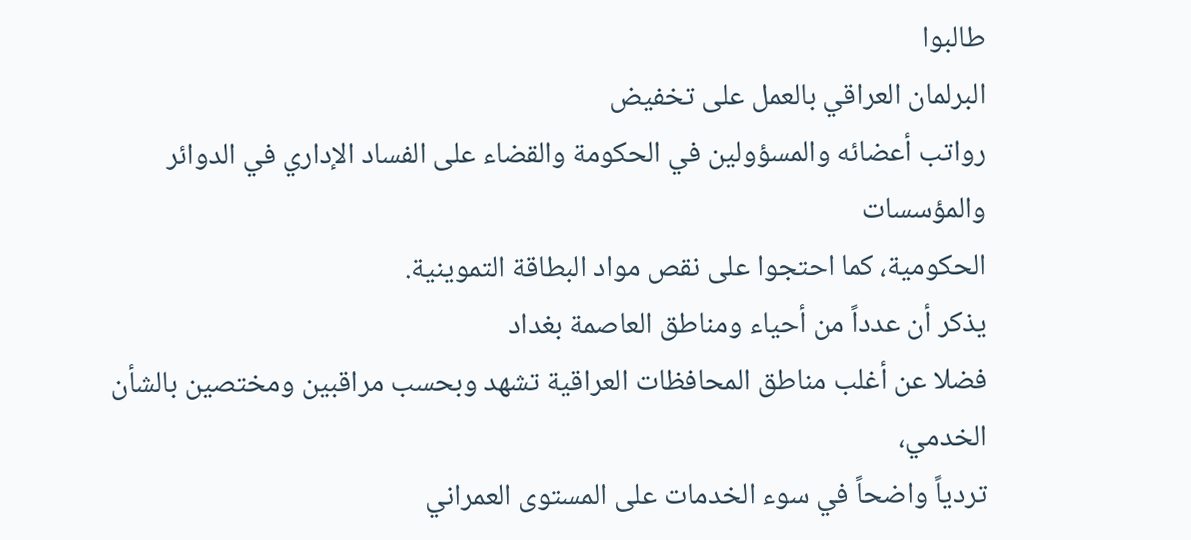طالبوا
البرلمان العراقي بالعمل على تخفيض
رواتب أعضائه والمسؤولين في الحكومة والقضاء على الفساد الإداري في الدوائر والمؤسسات
الحكومية، كما احتجوا على نقص مواد البطاقة التموينية.
يذكر أن عدداً من أحياء ومناطق العاصمة بغداد
فضلا عن أغلب مناطق المحافظات العراقية تشهد وبحسب مراقبين ومختصين بالشأن الخدمي،
تردياً واضحاً في سوء الخدمات على المستوى العمراني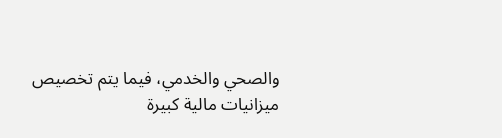والصحي والخدمي، فيما يتم تخصيص
ميزانيات مالية كبيرة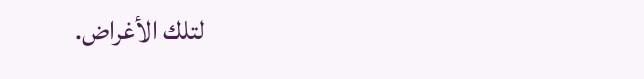لتلك الأغراض.